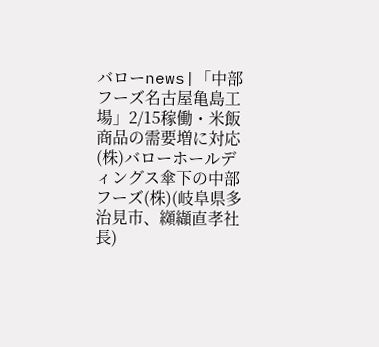バローnews|「中部フーズ名古屋亀島工場」2/15稼働・米飯商品の需要増に対応
(株)バローホールディングス傘下の中部フーズ(株)(岐阜県多治見市、纐纈直孝社長)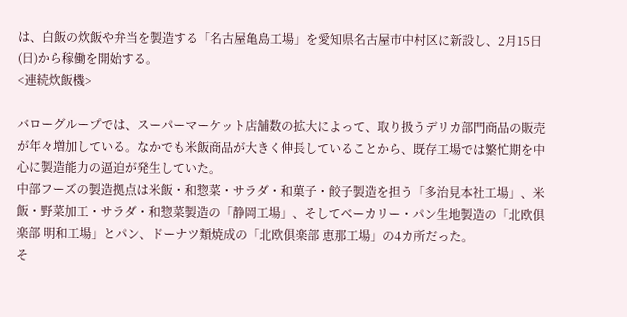は、白飯の炊飯や弁当を製造する「名古屋亀島工場」を愛知県名古屋市中村区に新設し、2月15日(日)から稼働を開始する。
<連続炊飯機>

バローグループでは、スーパーマーケット店舗数の拡大によって、取り扱うデリカ部門商品の販売が年々増加している。なかでも米飯商品が大きく伸長していることから、既存工場では繁忙期を中心に製造能力の逼迫が発生していた。
中部フーズの製造拠点は米飯・和惣菜・サラダ・和菓子・餃子製造を担う「多治見本社工場」、米飯・野菜加工・サラダ・和惣菜製造の「静岡工場」、そしてベーカリー・パン生地製造の「北欧倶楽部 明和工場」とパン、ドーナツ類焼成の「北欧俱楽部 恵那工場」の4カ所だった。
そ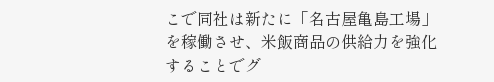こで同社は新たに「名古屋亀島工場」を稼働させ、米飯商品の供給力を強化することでグ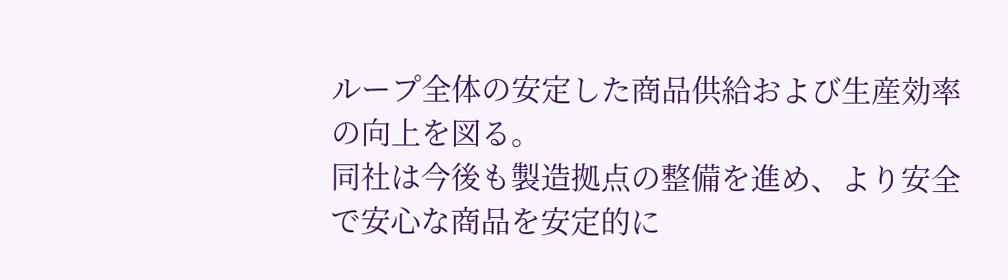ループ全体の安定した商品供給および生産効率の向上を図る。
同社は今後も製造拠点の整備を進め、より安全で安心な商品を安定的に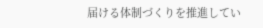届ける体制づくりを推進してい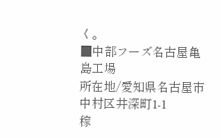く。
■中部フーズ名古屋亀島工場
所在地/愛知県名古屋市中村区井深町1-1
稼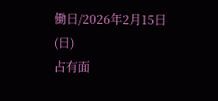働日/2026年2月15日(日)
占有面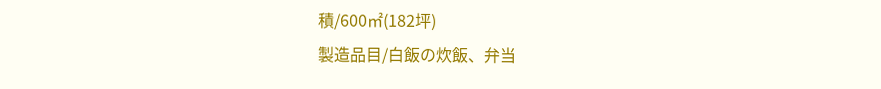積/600㎡(182坪)
製造品目/白飯の炊飯、弁当